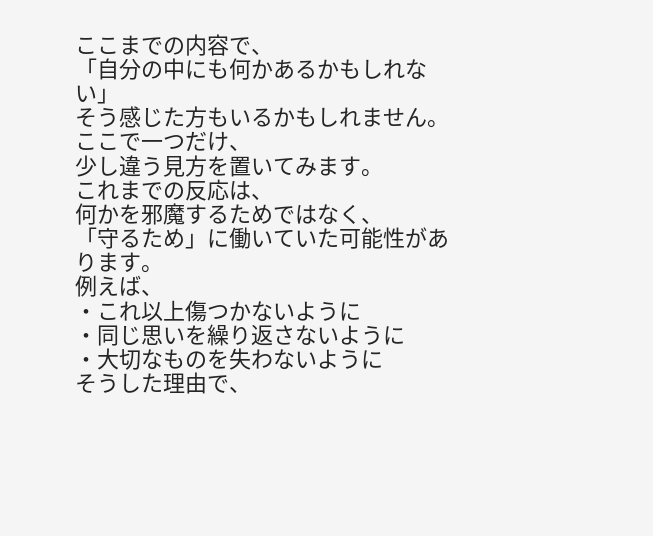ここまでの内容で、
「自分の中にも何かあるかもしれない」
そう感じた方もいるかもしれません。
ここで一つだけ、
少し違う見方を置いてみます。
これまでの反応は、
何かを邪魔するためではなく、
「守るため」に働いていた可能性があります。
例えば、
・これ以上傷つかないように
・同じ思いを繰り返さないように
・大切なものを失わないように
そうした理由で、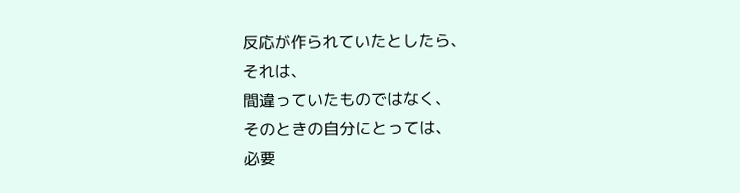反応が作られていたとしたら、
それは、
間違っていたものではなく、
そのときの自分にとっては、
必要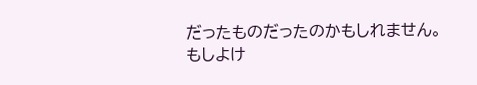だったものだったのかもしれません。
もしよけ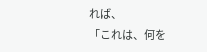れば、
「これは、何を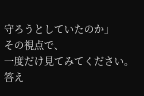守ろうとしていたのか」
その視点で、
一度だけ見てみてください。
答え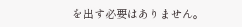を出す必要はありません。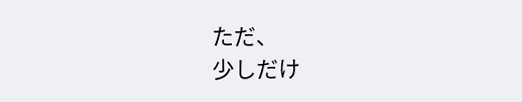ただ、
少しだけ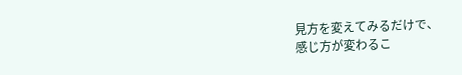見方を変えてみるだけで、
感じ方が変わるこ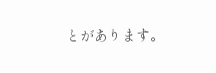とがあります。